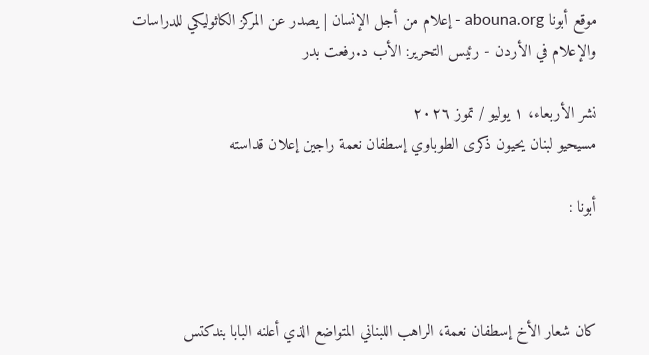موقع أبونا abouna.org - إعلام من أجل الإنسان | يصدر عن المركز الكاثوليكي للدراسات والإعلام في الأردن - رئيس التحرير: الأب د.رفعت بدر

نشر الأربعاء، ١ يوليو / تموز ٢٠٢٦
مسيحيو لبنان يحيون ذكرى الطوباوي إسطفان نعمة راجين إعلان قداسته

أبونا :



كان شعار الأخ إسطفان نعمة، الراهب اللبناني المتواضع الذي أعلنه البابا بندكتس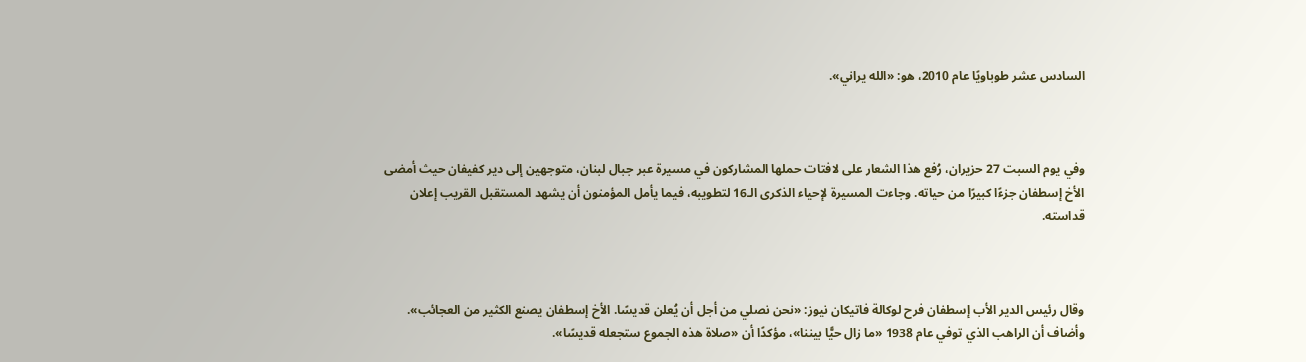السادس عشر طوباويًا عام 2010، هو: «الله يراني».



وفي يوم السبت 27 حزيران، رُفع هذا الشعار على لافتات حملها المشاركون في مسيرة عبر جبال لبنان، متوجهين إلى دير كفيفان حيث أمضى الأخ إسطفان جزءًا كبيرًا من حياته. وجاءت المسيرة لإحياء الذكرى الـ16 لتطويبه، فيما يأمل المؤمنون أن يشهد المستقبل القريب إعلان قداسته.



وقال رئيس الدير الأب إسطفان فرح لوكالة فاتيكان نيوز: «نحن نصلي من أجل أن يُعلن قديسًا. الأخ إسطفان يصنع الكثير من العجائب». وأضاف أن الراهب الذي توفي عام 1938 «ما زال حيًّا بيننا»، مؤكدًا أن «صلاة هذه الجموع ستجعله قديسًا».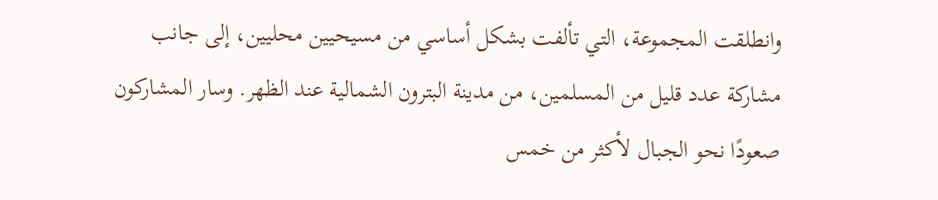وانطلقت المجموعة، التي تألفت بشكل أساسي من مسيحيين محليين، إلى جانب مشاركة عدد قليل من المسلمين، من مدينة البترون الشمالية عند الظهر. وسار المشاركون صعودًا نحو الجبال لأكثر من خمس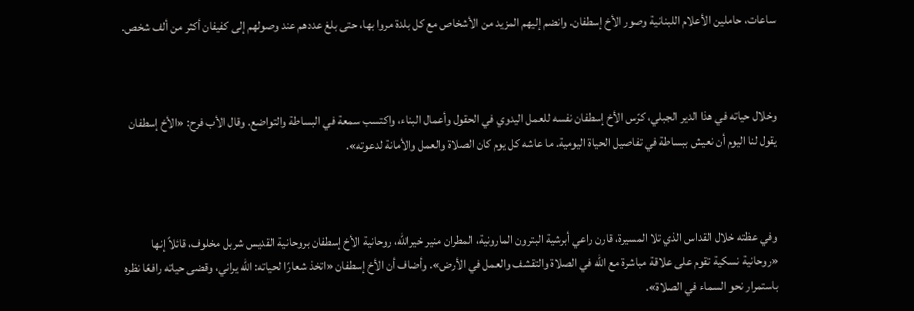ساعات، حاملين الأعلام اللبنانية وصور الأخ إسطفان. وانضم إليهم المزيد من الأشخاص مع كل بلدة مروا بها، حتى بلغ عددهم عند وصولهم إلى كفيفان أكثر من ألف شخص.



وخلال حياته في هذا الدير الجبلي، كرّس الأخ إسطفان نفسه للعمل اليدوي في الحقول وأعمال البناء، واكتسب سمعة في البساطة والتواضع. وقال الأب فرح: «الأخ إسطفان يقول لنا اليوم أن نعيش ببساطة في تفاصيل الحياة اليومية. ما عاشه كل يوم كان الصلاة والعمل والأمانة لدعوته».



وفي عظته خلال القداس الذي تلا المسيرة، قارن راعي أبرشية البترون المارونية، المطران منير خيرالله، روحانية الأخ إسطفان بروحانية القديس شربل مخلوف، قائلاً إنها «روحانية نسكية تقوم على علاقة مباشرة مع الله في الصلاة والتقشف والعمل في الأرض». وأضاف أن الأخ إسطفان «اتخذ شعارًا لحياته: الله يراني، وقضى حياته رافعًا نظره باستمرار نحو السماء في الصلاة».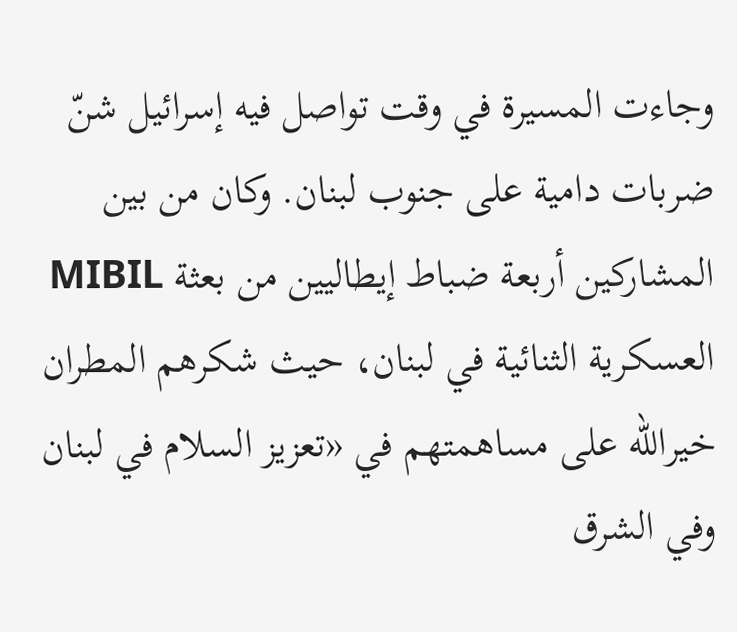وجاءت المسيرة في وقت تواصل فيه إسرائيل شنّ ضربات دامية على جنوب لبنان. وكان من بين المشاركين أربعة ضباط إيطاليين من بعثة MIBIL العسكرية الثنائية في لبنان، حيث شكرهم المطران خيرالله على مساهمتهم في «تعزيز السلام في لبنان وفي الشرق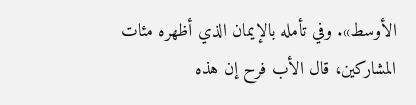الأوسط». وفي تأمله بالإيمان الذي أظهره مئات المشاركين، قال الأب فرح إن هذه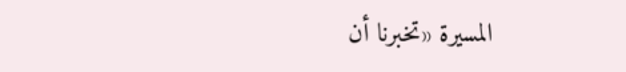المسيرة «تخبرنا أن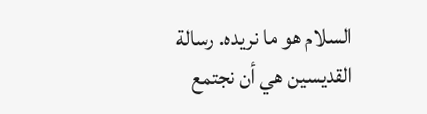السلام هو ما نريده. رسالة القديسين هي أن نجتمع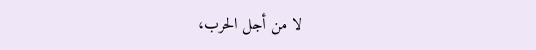لا من أجل الحرب،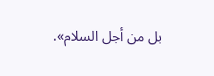بل من أجل السلام».